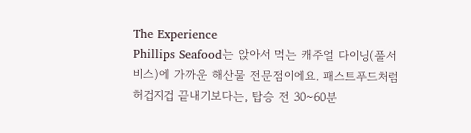The Experience
Phillips Seafood는 앉아서 먹는 캐주얼 다이닝(풀서비스)에 가까운 해산물 전문점이에요. 패스트푸드처럼 허겁지겁 끝내기보다는, 탑승 전 30~60분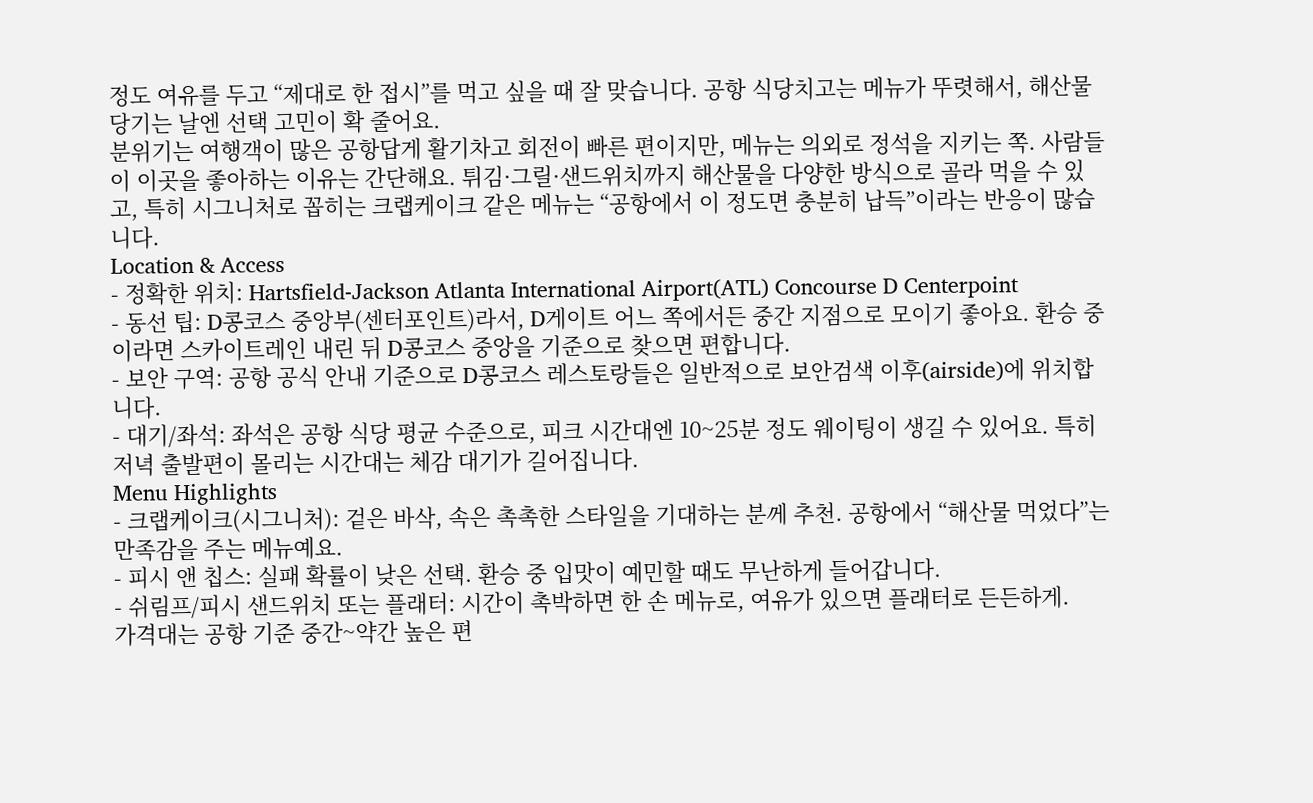정도 여유를 두고 “제대로 한 접시”를 먹고 싶을 때 잘 맞습니다. 공항 식당치고는 메뉴가 뚜렷해서, 해산물 당기는 날엔 선택 고민이 확 줄어요.
분위기는 여행객이 많은 공항답게 활기차고 회전이 빠른 편이지만, 메뉴는 의외로 정석을 지키는 쪽. 사람들이 이곳을 좋아하는 이유는 간단해요. 튀김·그릴·샌드위치까지 해산물을 다양한 방식으로 골라 먹을 수 있고, 특히 시그니처로 꼽히는 크랩케이크 같은 메뉴는 “공항에서 이 정도면 충분히 납득”이라는 반응이 많습니다.
Location & Access
- 정확한 위치: Hartsfield-Jackson Atlanta International Airport(ATL) Concourse D Centerpoint
- 동선 팁: D콩코스 중앙부(센터포인트)라서, D게이트 어느 쪽에서든 중간 지점으로 모이기 좋아요. 환승 중이라면 스카이트레인 내린 뒤 D콩코스 중앙을 기준으로 찾으면 편합니다.
- 보안 구역: 공항 공식 안내 기준으로 D콩코스 레스토랑들은 일반적으로 보안검색 이후(airside)에 위치합니다.
- 대기/좌석: 좌석은 공항 식당 평균 수준으로, 피크 시간대엔 10~25분 정도 웨이팅이 생길 수 있어요. 특히 저녁 출발편이 몰리는 시간대는 체감 대기가 길어집니다.
Menu Highlights
- 크랩케이크(시그니처): 겉은 바삭, 속은 촉촉한 스타일을 기대하는 분께 추천. 공항에서 “해산물 먹었다”는 만족감을 주는 메뉴예요.
- 피시 앤 칩스: 실패 확률이 낮은 선택. 환승 중 입맛이 예민할 때도 무난하게 들어갑니다.
- 쉬림프/피시 샌드위치 또는 플래터: 시간이 촉박하면 한 손 메뉴로, 여유가 있으면 플래터로 든든하게.
가격대는 공항 기준 중간~약간 높은 편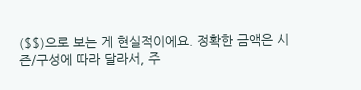($$)으로 보는 게 현실적이에요. 정확한 금액은 시즌/구성에 따라 달라서, 주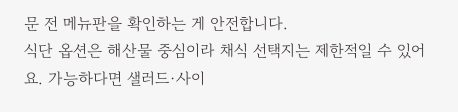문 전 메뉴판을 확인하는 게 안전합니다.
식단 옵션은 해산물 중심이라 채식 선택지는 제한적일 수 있어요. 가능하다면 샐러드·사이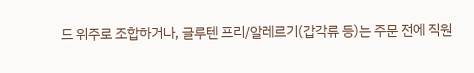드 위주로 조합하거나, 글루텐 프리/알레르기(갑각류 등)는 주문 전에 직원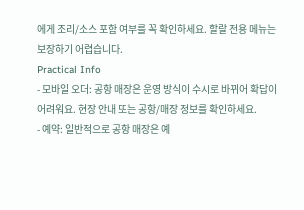에게 조리/소스 포함 여부를 꼭 확인하세요. 할랄 전용 메뉴는 보장하기 어렵습니다.
Practical Info
- 모바일 오더: 공항 매장은 운영 방식이 수시로 바뀌어 확답이 어려워요. 현장 안내 또는 공항/매장 정보를 확인하세요.
- 예약: 일반적으로 공항 매장은 예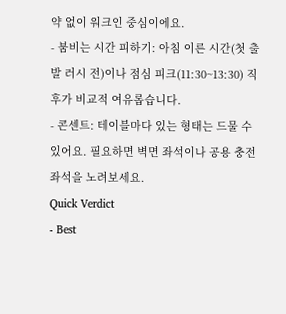약 없이 워크인 중심이에요.
- 붐비는 시간 피하기: 아침 이른 시간(첫 출발 러시 전)이나 점심 피크(11:30~13:30) 직후가 비교적 여유롭습니다.
- 콘센트: 테이블마다 있는 형태는 드물 수 있어요. 필요하면 벽면 좌석이나 공용 충전 좌석을 노려보세요.
Quick Verdict
- Best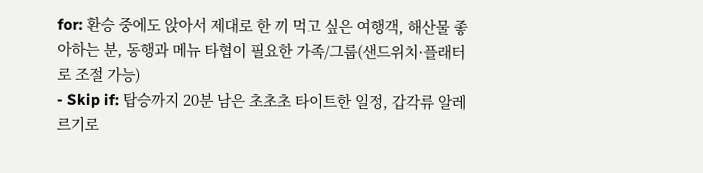for: 환승 중에도 앉아서 제대로 한 끼 먹고 싶은 여행객, 해산물 좋아하는 분, 동행과 메뉴 타협이 필요한 가족/그룹(샌드위치·플래터로 조절 가능)
- Skip if: 탑승까지 20분 남은 초초초 타이트한 일정, 갑각류 알레르기로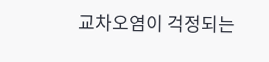교차오염이 걱정되는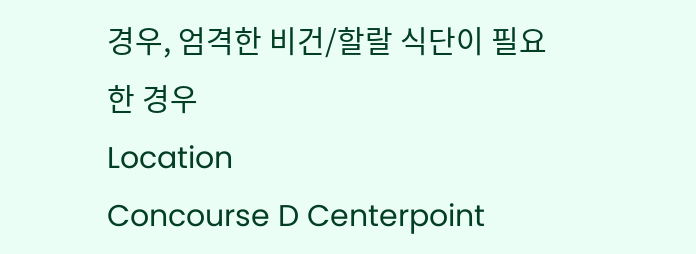경우, 엄격한 비건/할랄 식단이 필요한 경우
Location
Concourse D Centerpoint